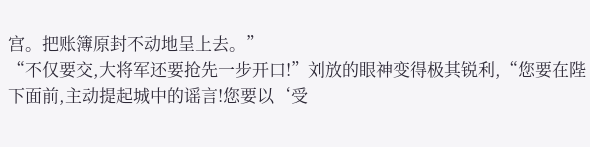宫。把账簿原封不动地呈上去。”
“不仅要交,大将军还要抢先一步开口!”刘放的眼神变得极其锐利,“您要在陛下面前,主动提起城中的谣言!您要以‘受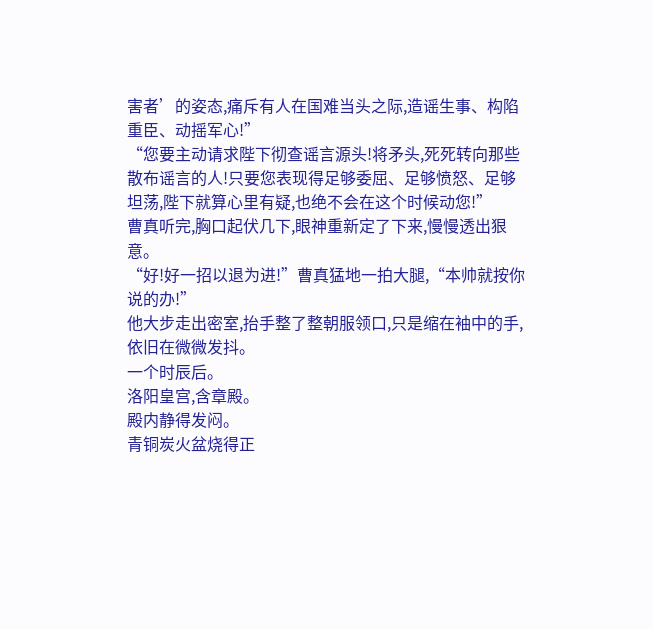害者’的姿态,痛斥有人在国难当头之际,造谣生事、构陷重臣、动摇军心!”
“您要主动请求陛下彻查谣言源头!将矛头,死死转向那些散布谣言的人!只要您表现得足够委屈、足够愤怒、足够坦荡,陛下就算心里有疑,也绝不会在这个时候动您!”
曹真听完,胸口起伏几下,眼神重新定了下来,慢慢透出狠意。
“好!好一招以退为进!”曹真猛地一拍大腿,“本帅就按你说的办!”
他大步走出密室,抬手整了整朝服领口,只是缩在袖中的手,依旧在微微发抖。
一个时辰后。
洛阳皇宫,含章殿。
殿内静得发闷。
青铜炭火盆烧得正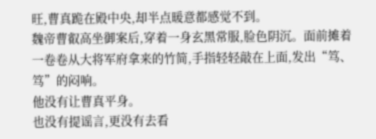旺,曹真跪在殿中央,却半点暖意都感觉不到。
魏帝曹叡高坐御案后,穿着一身玄黑常服,脸色阴沉。面前摊着一卷卷从大将军府拿来的竹简,手指轻轻敲在上面,发出“笃、笃”的闷响。
他没有让曹真平身。
也没有提谣言,更没有去看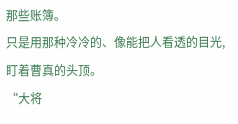那些账簿。
只是用那种冷冷的、像能把人看透的目光,盯着曹真的头顶。
“大将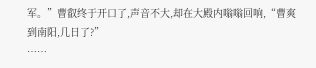军。”曹叡终于开口了,声音不大,却在大殿内嗡嗡回响,“曹爽到南阳,几日了?”
……